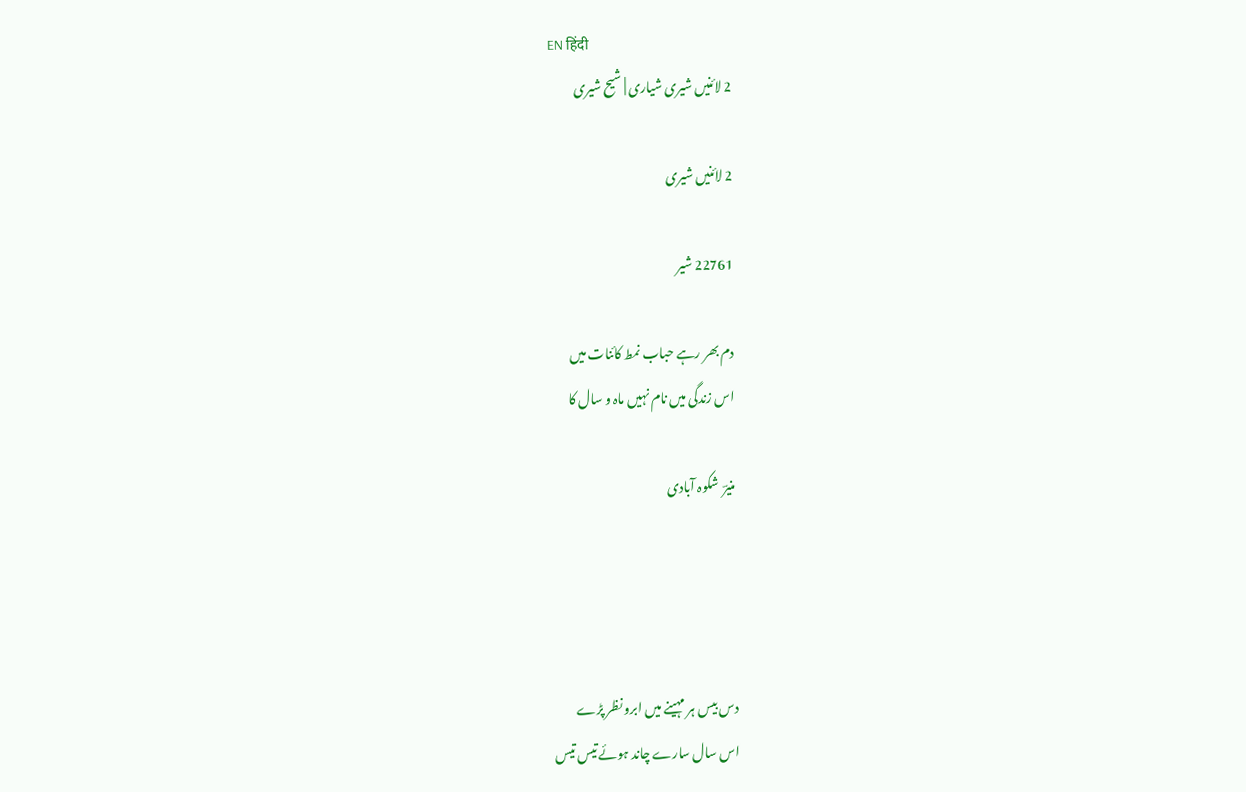EN हिंदी
2 لائنیں شیری شیاری | شیح شیری

2 لائنیں شیری

22761 شیر

دم بھر رہے حباب نمط کائنات میں
اس زندگی میں نام نہیں ماہ و سال کا

منیرؔ  شکوہ آبادی




دس بیس ہر مہینے میں ابرو نظر پڑے
اس سال سارے چاند ہوئے تیس تیس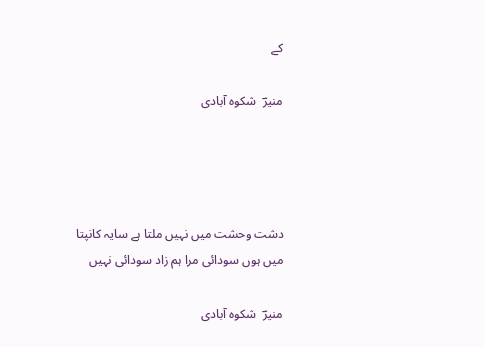کے

منیرؔ  شکوہ آبادی




دشت وحشت میں نہیں ملتا ہے سایہ کانپتا
میں ہوں سودائی مرا ہم زاد سودائی نہیں

منیرؔ  شکوہ آبادی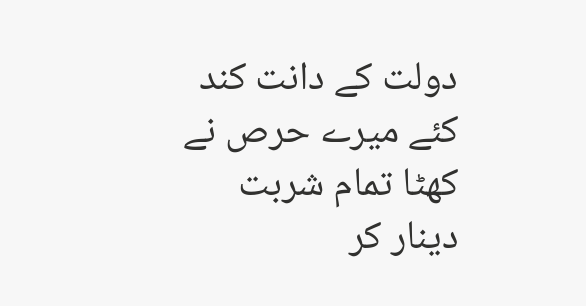دولت کے دانت کند کئے میرے حرص نے
کھٹا تمام شربت دینار کر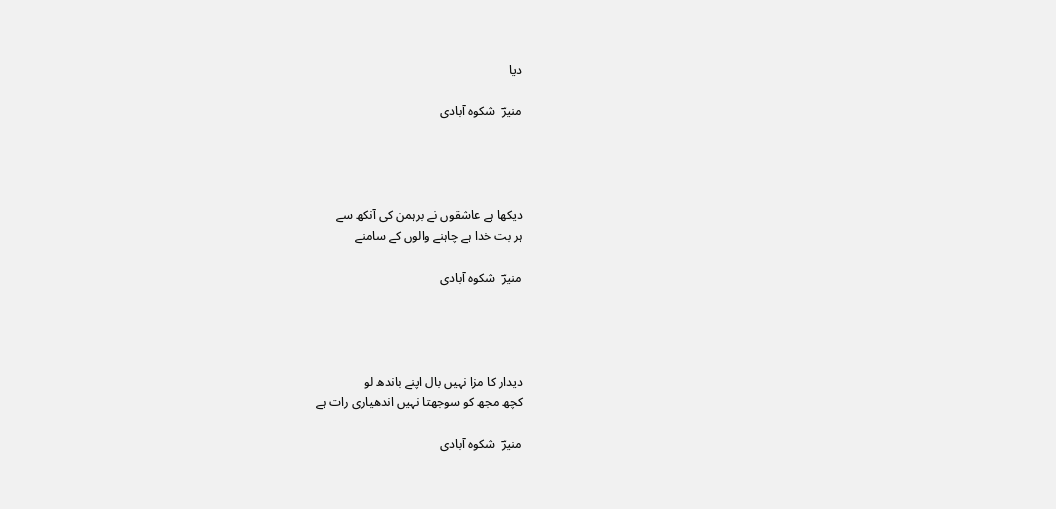دیا

منیرؔ  شکوہ آبادی




دیکھا ہے عاشقوں نے برہمن کی آنکھ سے
ہر بت خدا ہے چاہنے والوں کے سامنے

منیرؔ  شکوہ آبادی




دیدار کا مزا نہیں بال اپنے باندھ لو
کچھ مجھ کو سوجھتا نہیں اندھیاری رات ہے

منیرؔ  شکوہ آبادی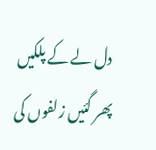دل لے کے پلکیں پھر گئیں زلفوں کی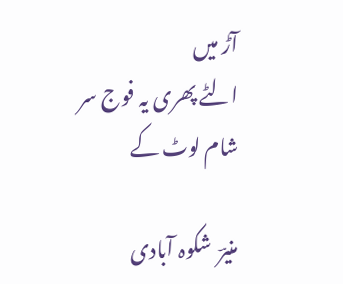آڑ میں
الٹے پھری یہ فوج سر شام لوٹ کے

منیرؔ  شکوہ آبادی